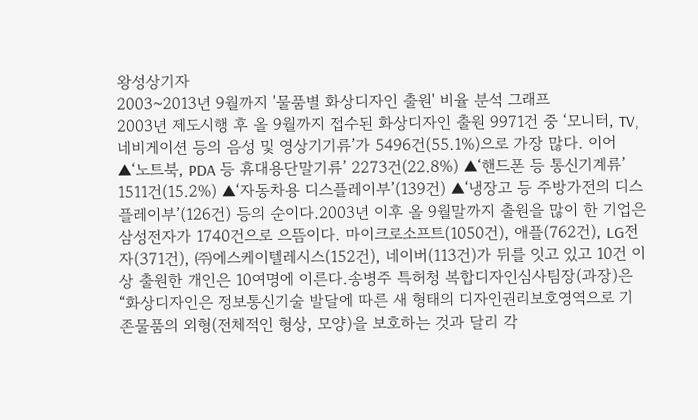왕성상기자
2003~2013년 9월까지 '물품별 화상디자인 출원' 비율 분석 그래프
2003년 제도시행 후 올 9월까지 접수된 화상디자인 출원 9971건 중 ‘모니터, TV, 네비게이션 등의 음성 및 영상기기류’가 5496건(55.1%)으로 가장 많다. 이어 ▲‘노트북, PDA 등 휴대용단말기류’ 2273건(22.8%) ▲‘핸드폰 등 통신기계류’ 1511건(15.2%) ▲‘자동차용 디스플레이부’(139건) ▲‘냉장고 등 주방가전의 디스플레이부’(126건) 등의 순이다.2003년 이후 올 9월말까지 출원을 많이 한 기업은 삼성전자가 1740건으로 으뜸이다. 마이크로소프트(1050건), 애플(762건), LG전자(371건), ㈜에스케이텔레시스(152건), 네이버(113건)가 뒤를 잇고 있고 10건 이상 출원한 개인은 10여명에 이른다.송병주 특허청 복합디자인심사팀장(과장)은 “화상디자인은 정보통신기술 발달에 따른 새 형태의 디자인권리보호영역으로 기존물품의 외형(전체적인 형상, 모양)을 보호하는 것과 달리 각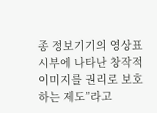종 정보기기의 영상표시부에 나타난 창작적 이미지를 권리로 보호하는 제도”라고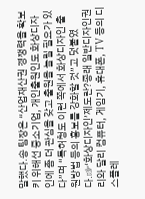말했다.송 팀장은 “산업재산권 경쟁력을 확보키 위해선 중소기업, 개인출원인도 화상디자인에 좀 더 관심을 갖고 출원을 늘릴 필요가 있다”며 “특허청도 이런 쪽에서 화상디자인 출원방법 등의 홍보를 강화할 것”고 덧붙였다.☞‘화상디자인’제도란?종래 일반디자인권리와 달리 컴퓨터, 게임기, 휴대폰, TV 등의 디스플레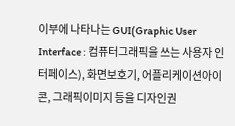이부에 나타나는 GUI(Graphic User Interface : 컴퓨터그래픽을 쓰는 사용자 인터페이스), 화면보호기, 어플리케이션아이콘, 그래픽이미지 등을 디자인권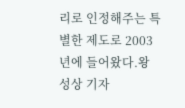리로 인정해주는 특별한 제도로 2003년에 들어왔다.왕성상 기자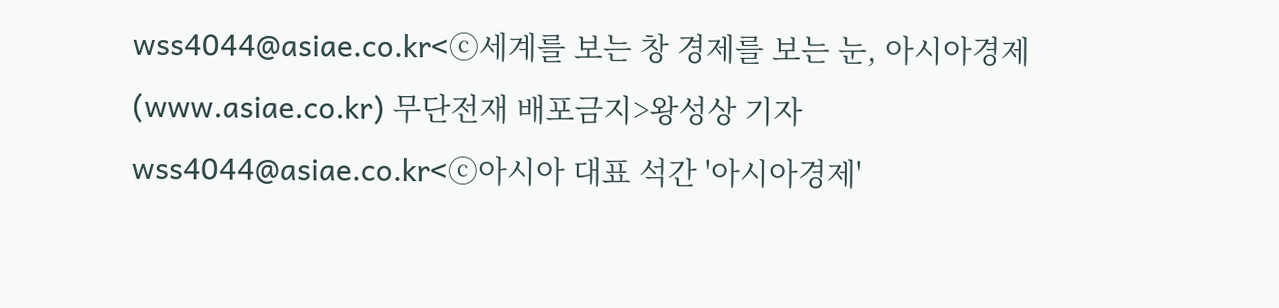wss4044@asiae.co.kr<ⓒ세계를 보는 창 경제를 보는 눈, 아시아경제(www.asiae.co.kr) 무단전재 배포금지>왕성상 기자 wss4044@asiae.co.kr<ⓒ아시아 대표 석간 '아시아경제'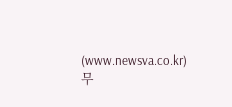(www.newsva.co.kr) 무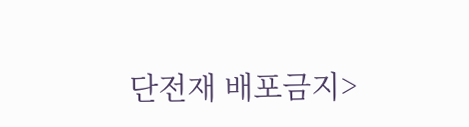단전재 배포금지>